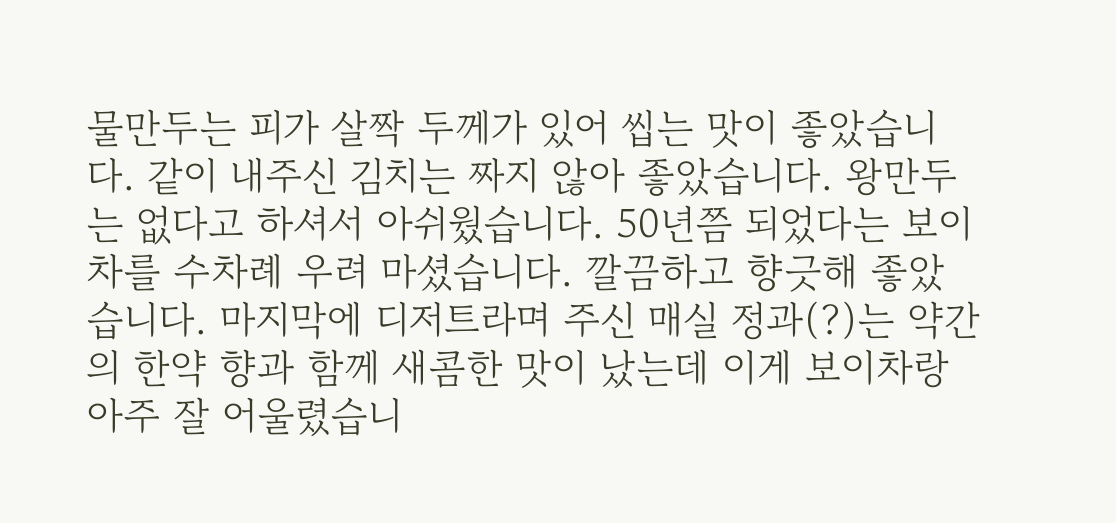물만두는 피가 살짝 두께가 있어 씹는 맛이 좋았습니다. 같이 내주신 김치는 짜지 않아 좋았습니다. 왕만두는 없다고 하셔서 아쉬웠습니다. 50년쯤 되었다는 보이차를 수차례 우려 마셨습니다. 깔끔하고 향긋해 좋았습니다. 마지막에 디저트라며 주신 매실 정과(?)는 약간의 한약 향과 함께 새콤한 맛이 났는데 이게 보이차랑 아주 잘 어울렸습니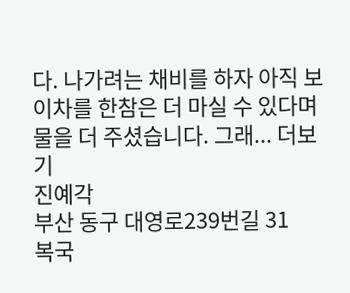다. 나가려는 채비를 하자 아직 보이차를 한참은 더 마실 수 있다며 물을 더 주셨습니다. 그래... 더보기
진예각
부산 동구 대영로239번길 31
복국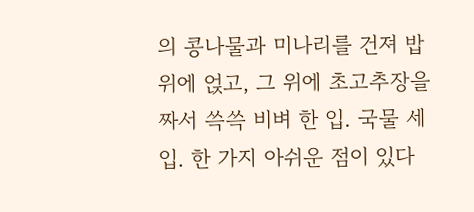의 콩나물과 미나리를 건져 밥 위에 얹고, 그 위에 초고추장을 짜서 쓱쓱 비벼 한 입. 국물 세 입. 한 가지 아쉬운 점이 있다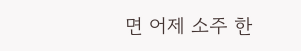면 어제 소주 한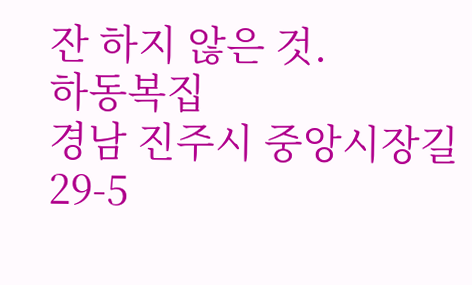잔 하지 않은 것.
하동복집
경남 진주시 중앙시장길 29-5